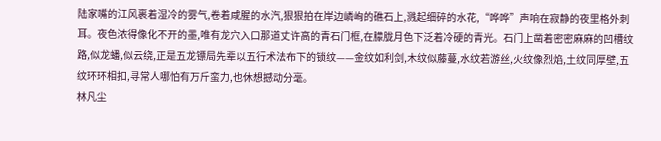陆家嘴的江风裹着湿冷的雾气,卷着咸腥的水汽,狠狠拍在岸边嶙峋的礁石上,溅起细碎的水花,“哗哗”声响在寂静的夜里格外刺耳。夜色浓得像化不开的墨,唯有龙穴入口那道丈许高的青石门框,在朦胧月色下泛着冷硬的青光。石门上凿着密密麻麻的凹槽纹路,似龙蟠,似云绕,正是五龙镖局先辈以五行术法布下的锁纹——金纹如利剑,木纹似藤蔓,水纹若游丝,火纹像烈焰,土纹同厚壁,五纹环环相扣,寻常人哪怕有万斤蛮力,也休想撼动分毫。
林凡尘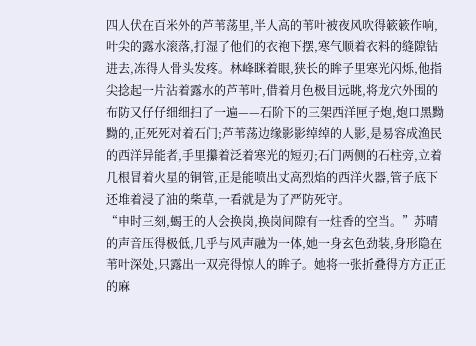四人伏在百米外的芦苇荡里,半人高的苇叶被夜风吹得簌簌作响,叶尖的露水滚落,打湿了他们的衣袍下摆,寒气顺着衣料的缝隙钻进去,冻得人骨头发疼。林峰眯着眼,狭长的眸子里寒光闪烁,他指尖捻起一片沾着露水的芦苇叶,借着月色极目远眺,将龙穴外围的布防又仔仔细细扫了一遍——石阶下的三架西洋匣子炮,炮口黑黝黝的,正死死对着石门;芦苇荡边缘影影绰绰的人影,是易容成渔民的西洋异能者,手里攥着泛着寒光的短刃;石门两侧的石柱旁,立着几根冒着火星的铜管,正是能喷出丈高烈焰的西洋火器,管子底下还堆着浸了油的柴草,一看就是为了严防死守。
“申时三刻,蝎王的人会换岗,换岗间隙有一炷香的空当。”苏晴的声音压得极低,几乎与风声融为一体,她一身玄色劲装,身形隐在苇叶深处,只露出一双亮得惊人的眸子。她将一张折叠得方方正正的麻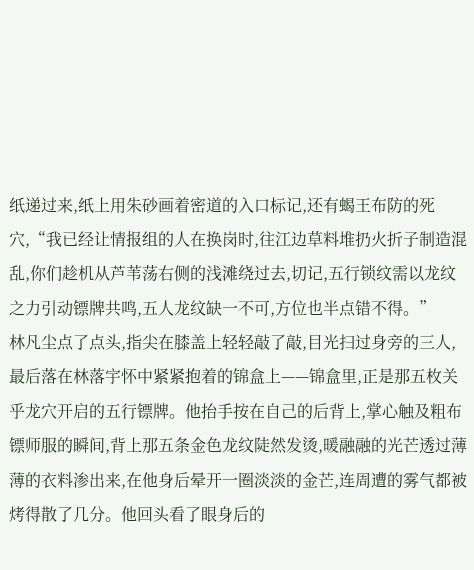纸递过来,纸上用朱砂画着密道的入口标记,还有蝎王布防的死穴,“我已经让情报组的人在换岗时,往江边草料堆扔火折子制造混乱,你们趁机从芦苇荡右侧的浅滩绕过去,切记,五行锁纹需以龙纹之力引动镖牌共鸣,五人龙纹缺一不可,方位也半点错不得。”
林凡尘点了点头,指尖在膝盖上轻轻敲了敲,目光扫过身旁的三人,最后落在林落宇怀中紧紧抱着的锦盒上——锦盒里,正是那五枚关乎龙穴开启的五行镖牌。他抬手按在自己的后背上,掌心触及粗布镖师服的瞬间,背上那五条金色龙纹陡然发烫,暖融融的光芒透过薄薄的衣料渗出来,在他身后晕开一圈淡淡的金芒,连周遭的雾气都被烤得散了几分。他回头看了眼身后的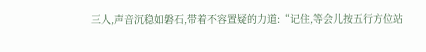三人,声音沉稳如磐石,带着不容置疑的力道:“记住,等会儿按五行方位站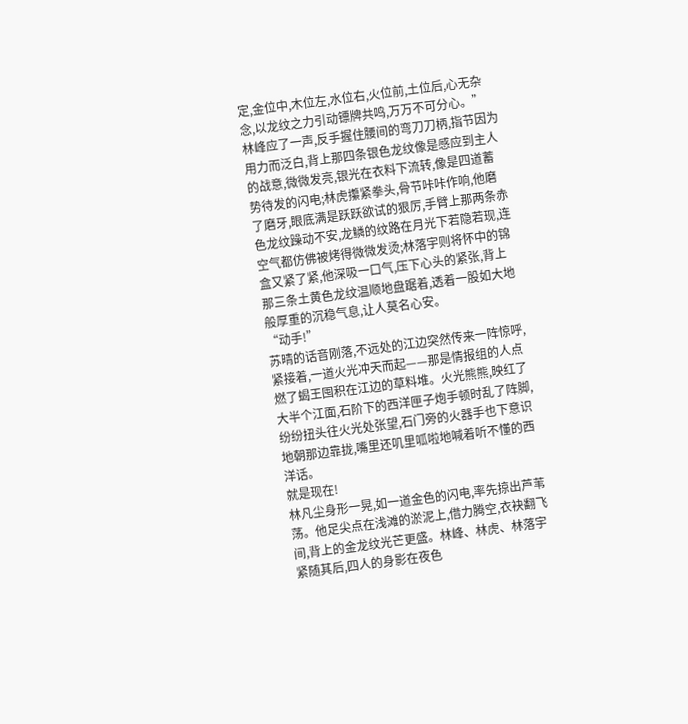定,金位中,木位左,水位右,火位前,土位后,心无杂念,以龙纹之力引动镖牌共鸣,万万不可分心。”
林峰应了一声,反手握住腰间的弯刀刀柄,指节因为用力而泛白,背上那四条银色龙纹像是感应到主人的战意,微微发亮,银光在衣料下流转,像是四道蓄势待发的闪电;林虎攥紧拳头,骨节咔咔作响,他磨了磨牙,眼底满是跃跃欲试的狠厉,手臂上那两条赤色龙纹躁动不安,龙鳞的纹路在月光下若隐若现,连空气都仿佛被烤得微微发烫;林落宇则将怀中的锦盒又紧了紧,他深吸一口气,压下心头的紧张,背上那三条土黄色龙纹温顺地盘踞着,透着一股如大地般厚重的沉稳气息,让人莫名心安。
“动手!”
苏晴的话音刚落,不远处的江边突然传来一阵惊呼,紧接着,一道火光冲天而起——那是情报组的人点燃了蝎王囤积在江边的草料堆。火光熊熊,映红了大半个江面,石阶下的西洋匣子炮手顿时乱了阵脚,纷纷扭头往火光处张望,石门旁的火器手也下意识地朝那边靠拢,嘴里还叽里呱啦地喊着听不懂的西洋话。
就是现在!
林凡尘身形一晃,如一道金色的闪电,率先掠出芦苇荡。他足尖点在浅滩的淤泥上,借力腾空,衣袂翻飞间,背上的金龙纹光芒更盛。林峰、林虎、林落宇紧随其后,四人的身影在夜色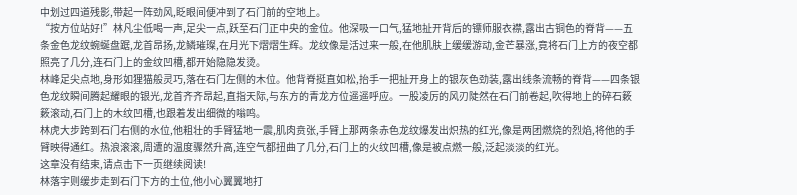中划过四道残影,带起一阵劲风,眨眼间便冲到了石门前的空地上。
“按方位站好!”林凡尘低喝一声,足尖一点,跃至石门正中央的金位。他深吸一口气,猛地扯开背后的镖师服衣襟,露出古铜色的脊背——五条金色龙纹蜿蜒盘踞,龙首昂扬,龙鳞璀璨,在月光下熠熠生辉。龙纹像是活过来一般,在他肌肤上缓缓游动,金芒暴涨,竟将石门上方的夜空都照亮了几分,连石门上的金纹凹槽,都开始隐隐发烫。
林峰足尖点地,身形如狸猫般灵巧,落在石门左侧的木位。他背脊挺直如松,抬手一把扯开身上的银灰色劲装,露出线条流畅的脊背——四条银色龙纹瞬间腾起耀眼的银光,龙首齐齐昂起,直指天际,与东方的青龙方位遥遥呼应。一股凌厉的风刃陡然在石门前卷起,吹得地上的碎石簌簌滚动,石门上的木纹凹槽,也跟着发出细微的嗡鸣。
林虎大步跨到石门右侧的水位,他粗壮的手臂猛地一震,肌肉贲张,手臂上那两条赤色龙纹爆发出炽热的红光,像是两团燃烧的烈焰,将他的手臂映得通红。热浪滚滚,周遭的温度骤然升高,连空气都扭曲了几分,石门上的火纹凹槽,像是被点燃一般,泛起淡淡的红光。
这章没有结束,请点击下一页继续阅读!
林落宇则缓步走到石门下方的土位,他小心翼翼地打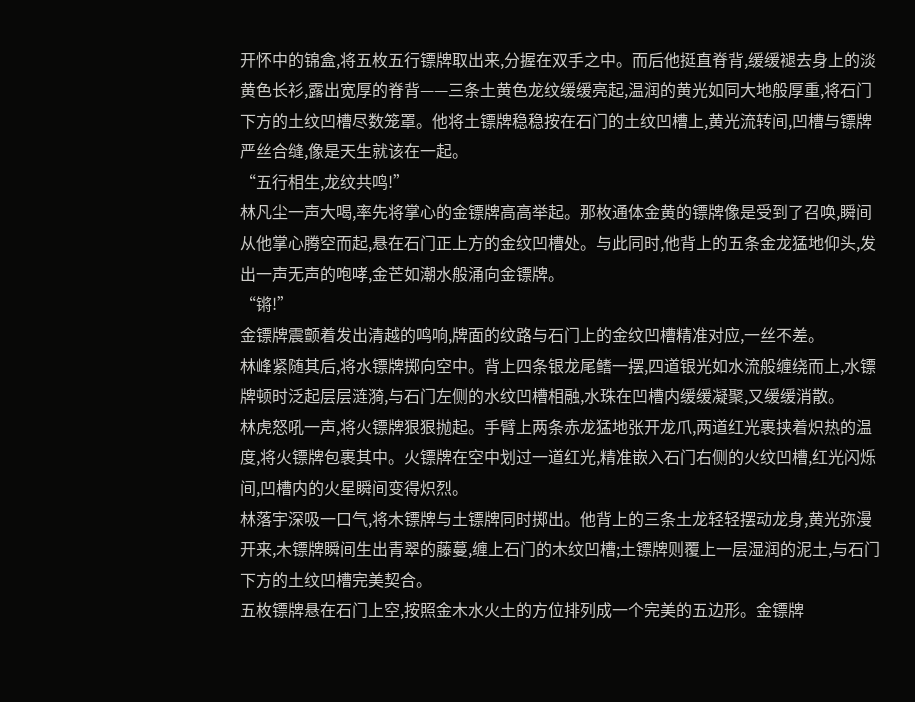开怀中的锦盒,将五枚五行镖牌取出来,分握在双手之中。而后他挺直脊背,缓缓褪去身上的淡黄色长衫,露出宽厚的脊背——三条土黄色龙纹缓缓亮起,温润的黄光如同大地般厚重,将石门下方的土纹凹槽尽数笼罩。他将土镖牌稳稳按在石门的土纹凹槽上,黄光流转间,凹槽与镖牌严丝合缝,像是天生就该在一起。
“五行相生,龙纹共鸣!”
林凡尘一声大喝,率先将掌心的金镖牌高高举起。那枚通体金黄的镖牌像是受到了召唤,瞬间从他掌心腾空而起,悬在石门正上方的金纹凹槽处。与此同时,他背上的五条金龙猛地仰头,发出一声无声的咆哮,金芒如潮水般涌向金镖牌。
“锵!”
金镖牌震颤着发出清越的鸣响,牌面的纹路与石门上的金纹凹槽精准对应,一丝不差。
林峰紧随其后,将水镖牌掷向空中。背上四条银龙尾鳍一摆,四道银光如水流般缠绕而上,水镖牌顿时泛起层层涟漪,与石门左侧的水纹凹槽相融,水珠在凹槽内缓缓凝聚,又缓缓消散。
林虎怒吼一声,将火镖牌狠狠抛起。手臂上两条赤龙猛地张开龙爪,两道红光裹挟着炽热的温度,将火镖牌包裹其中。火镖牌在空中划过一道红光,精准嵌入石门右侧的火纹凹槽,红光闪烁间,凹槽内的火星瞬间变得炽烈。
林落宇深吸一口气,将木镖牌与土镖牌同时掷出。他背上的三条土龙轻轻摆动龙身,黄光弥漫开来,木镖牌瞬间生出青翠的藤蔓,缠上石门的木纹凹槽;土镖牌则覆上一层湿润的泥土,与石门下方的土纹凹槽完美契合。
五枚镖牌悬在石门上空,按照金木水火土的方位排列成一个完美的五边形。金镖牌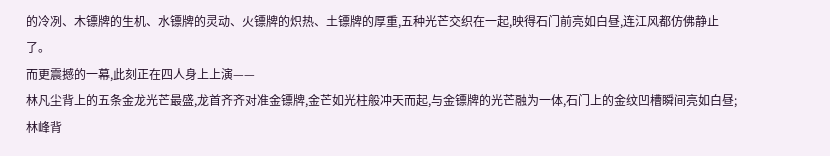的冷冽、木镖牌的生机、水镖牌的灵动、火镖牌的炽热、土镖牌的厚重,五种光芒交织在一起,映得石门前亮如白昼,连江风都仿佛静止了。
而更震撼的一幕,此刻正在四人身上上演——
林凡尘背上的五条金龙光芒最盛,龙首齐齐对准金镖牌,金芒如光柱般冲天而起,与金镖牌的光芒融为一体,石门上的金纹凹槽瞬间亮如白昼;
林峰背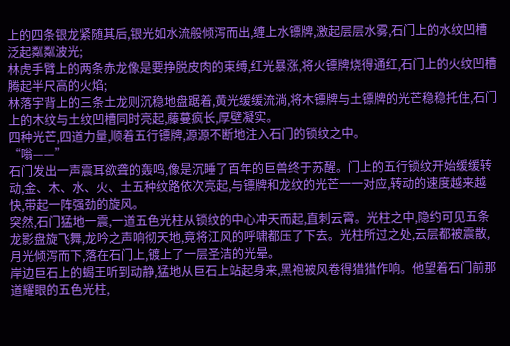上的四条银龙紧随其后,银光如水流般倾泻而出,缠上水镖牌,激起层层水雾,石门上的水纹凹槽泛起粼粼波光;
林虎手臂上的两条赤龙像是要挣脱皮肉的束缚,红光暴涨,将火镖牌烧得通红,石门上的火纹凹槽腾起半尺高的火焰;
林落宇背上的三条土龙则沉稳地盘踞着,黄光缓缓流淌,将木镖牌与土镖牌的光芒稳稳托住,石门上的木纹与土纹凹槽同时亮起,藤蔓疯长,厚壁凝实。
四种光芒,四道力量,顺着五行镖牌,源源不断地注入石门的锁纹之中。
“嗡——”
石门发出一声震耳欲聋的轰鸣,像是沉睡了百年的巨兽终于苏醒。门上的五行锁纹开始缓缓转动,金、木、水、火、土五种纹路依次亮起,与镖牌和龙纹的光芒一一对应,转动的速度越来越快,带起一阵强劲的旋风。
突然,石门猛地一震,一道五色光柱从锁纹的中心冲天而起,直刺云霄。光柱之中,隐约可见五条龙影盘旋飞舞,龙吟之声响彻天地,竟将江风的呼啸都压了下去。光柱所过之处,云层都被震散,月光倾泻而下,落在石门上,镀上了一层圣洁的光晕。
岸边巨石上的蝎王听到动静,猛地从巨石上站起身来,黑袍被风卷得猎猎作响。他望着石门前那道耀眼的五色光柱,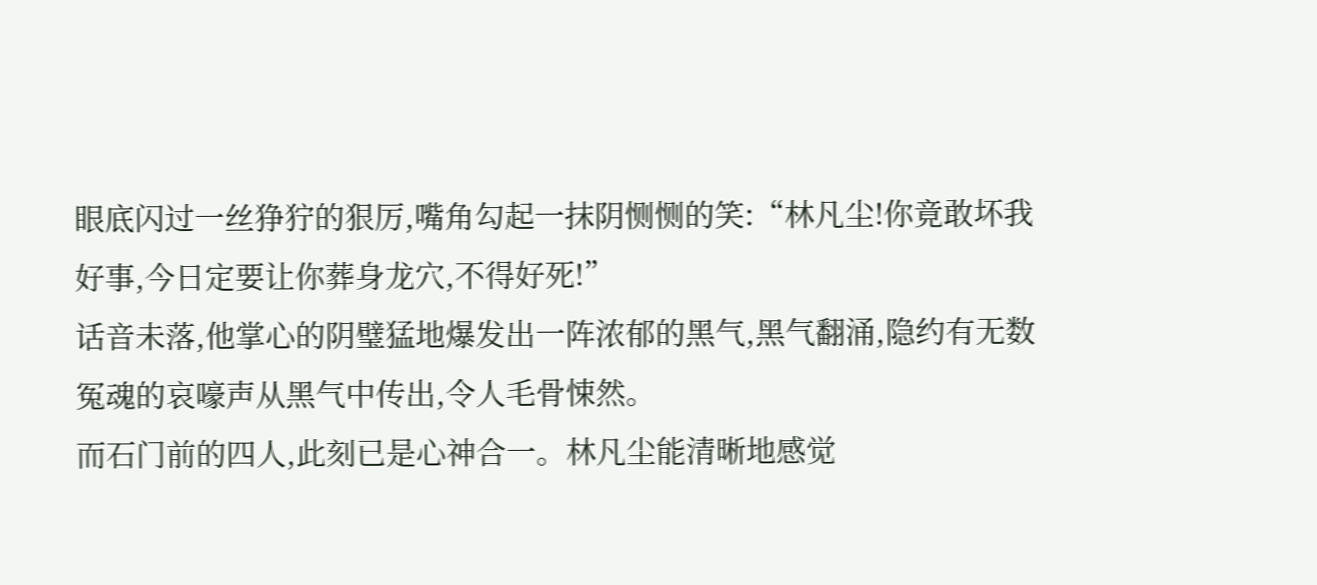眼底闪过一丝狰狞的狠厉,嘴角勾起一抹阴恻恻的笑:“林凡尘!你竟敢坏我好事,今日定要让你葬身龙穴,不得好死!”
话音未落,他掌心的阴璧猛地爆发出一阵浓郁的黑气,黑气翻涌,隐约有无数冤魂的哀嚎声从黑气中传出,令人毛骨悚然。
而石门前的四人,此刻已是心神合一。林凡尘能清晰地感觉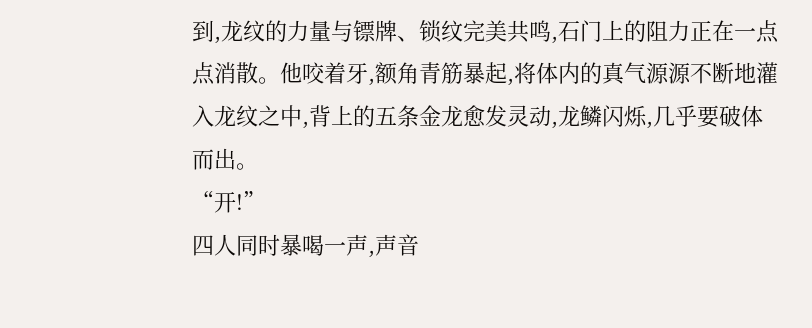到,龙纹的力量与镖牌、锁纹完美共鸣,石门上的阻力正在一点点消散。他咬着牙,额角青筋暴起,将体内的真气源源不断地灌入龙纹之中,背上的五条金龙愈发灵动,龙鳞闪烁,几乎要破体而出。
“开!”
四人同时暴喝一声,声音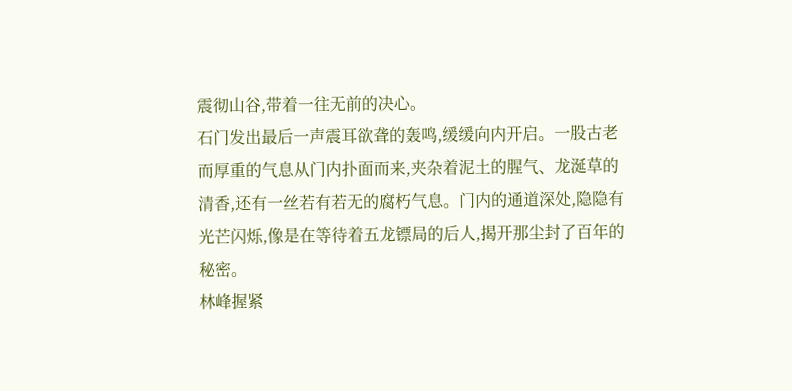震彻山谷,带着一往无前的决心。
石门发出最后一声震耳欲聋的轰鸣,缓缓向内开启。一股古老而厚重的气息从门内扑面而来,夹杂着泥土的腥气、龙涎草的清香,还有一丝若有若无的腐朽气息。门内的通道深处,隐隐有光芒闪烁,像是在等待着五龙镖局的后人,揭开那尘封了百年的秘密。
林峰握紧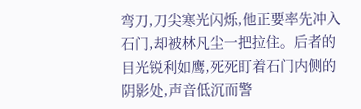弯刀,刀尖寒光闪烁,他正要率先冲入石门,却被林凡尘一把拉住。后者的目光锐利如鹰,死死盯着石门内侧的阴影处,声音低沉而警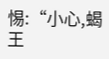惕:“小心,蝎王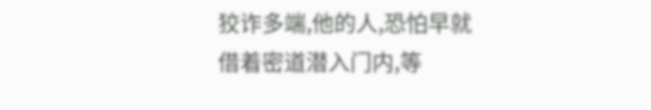狡诈多端,他的人,恐怕早就借着密道潜入门内,等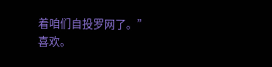着咱们自投罗网了。”
喜欢。